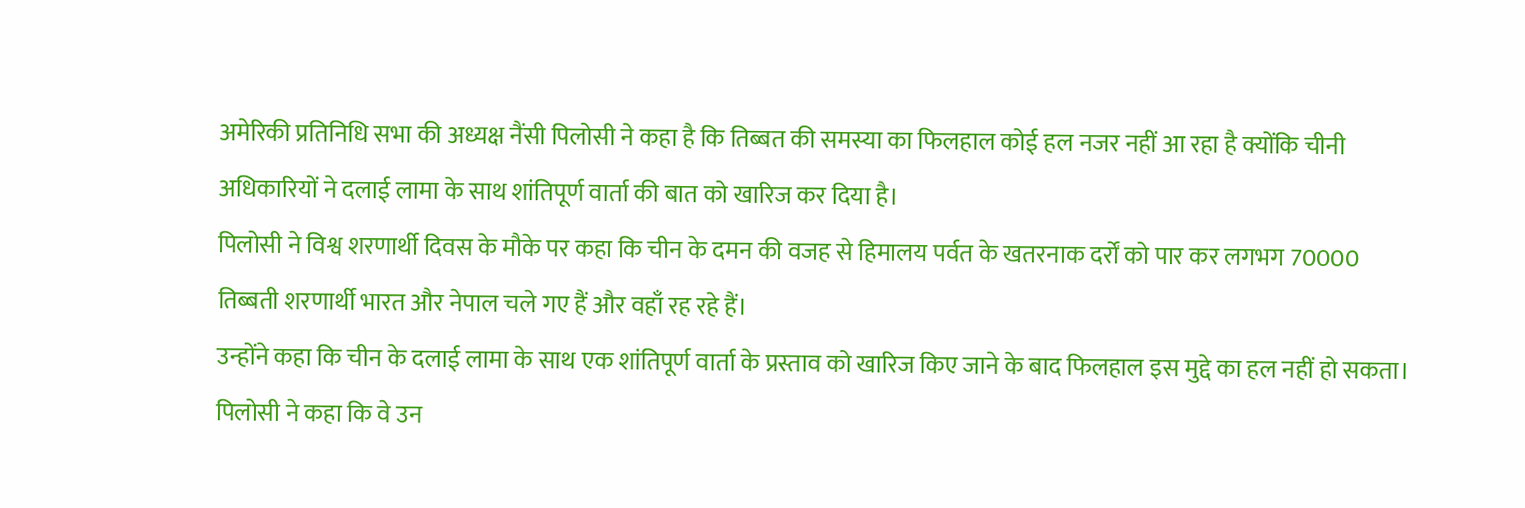अमेरिकी प्रतिनिधि सभा की अध्यक्ष नैंसी पिलोसी ने कहा है कि तिब्बत की समस्या का फिलहाल कोई हल नजर नहीं आ रहा है क्योंकि चीनी अधिकारियों ने दलाई लामा के साथ शांतिपूर्ण वार्ता की बात को खारिज कर दिया है।
पिलोसी ने विश्व शरणार्थी दिवस के मौके पर कहा कि चीन के दमन की वजह से हिमालय पर्वत के खतरनाक दर्रों को पार कर लगभग 70000 तिब्बती शरणार्थी भारत और नेपाल चले गए हैं और वहाँ रह रहे हैं।
उन्होंने कहा कि चीन के दलाई लामा के साथ एक शांतिपूर्ण वार्ता के प्रस्ताव को खारिज किए जाने के बाद फिलहाल इस मुद्दे का हल नहीं हो सकता।
पिलोसी ने कहा कि वे उन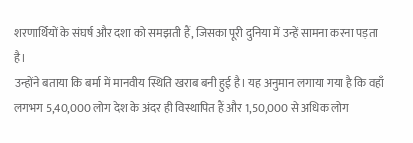शरणार्थियों के संघर्ष और दशा को समझती हैं, जिसका पूरी दुनिया में उन्हें सामना करना पड़ता है।
उन्होंने बताया कि बर्मा में मानवीय स्थिति खराब बनी हुई है। यह अनुमान लगाया गया है कि वहाँ लगभग 5,40,000 लोग देश के अंदर ही विस्थापित हैं और 1,50,000 से अधिक लोग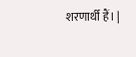शरणार्थी हैं। |